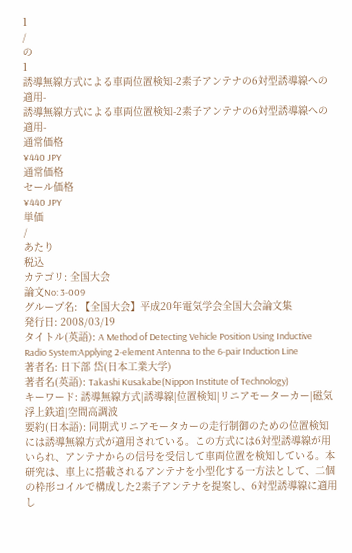1
/
の
1
誘導無線方式による車両位置検知-2素子アンテナの6対型誘導線への適用-
誘導無線方式による車両位置検知-2素子アンテナの6対型誘導線への適用-
通常価格
¥440 JPY
通常価格
セール価格
¥440 JPY
単価
/
あたり
税込
カテゴリ: 全国大会
論文No: 3-009
グループ名: 【全国大会】平成20年電気学会全国大会論文集
発行日: 2008/03/19
タイトル(英語): A Method of Detecting Vehicle Position Using Inductive Radio System:Applying 2-element Antenna to the 6-pair Induction Line
著者名: 日下部 岱(日本工業大学)
著者名(英語): Takashi Kusakabe(Nippon Institute of Technology)
キーワード: 誘導無線方式|誘導線|位置検知|リニアモーターカー|磁気浮上鉄道|空間高調波
要約(日本語): 同期式リニアモータカーの走行制御のための位置検知には誘導無線方式が適用されている。この方式には6対型誘導線が用いられ、アンテナからの信号を受信して車両位置を検知している。本研究は、車上に搭載されるアンテナを小型化する一方法として、二個の枠形コイルで構成した2素子アンテナを提案し、6対型誘導線に適用し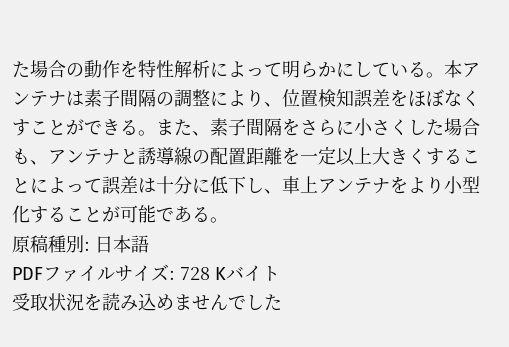た場合の動作を特性解析によって明らかにしている。本アンテナは素子間隔の調整により、位置検知誤差をほぼなくすことができる。また、素子間隔をさらに小さくした場合も、アンテナと誘導線の配置距離を一定以上大きくすることによって誤差は十分に低下し、車上アンテナをより小型化することが可能である。
原稿種別: 日本語
PDFファイルサイズ: 728 Kバイト
受取状況を読み込めませんでした